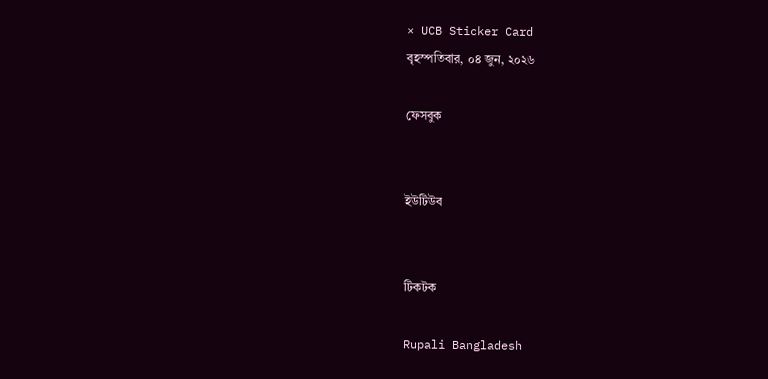× UCB Sticker Card
বৃহস্পতিবার, ০৪ জুন, ২০২৬

ফেসবুক


ইউটিউব


টিকটক

Rupali Bangladesh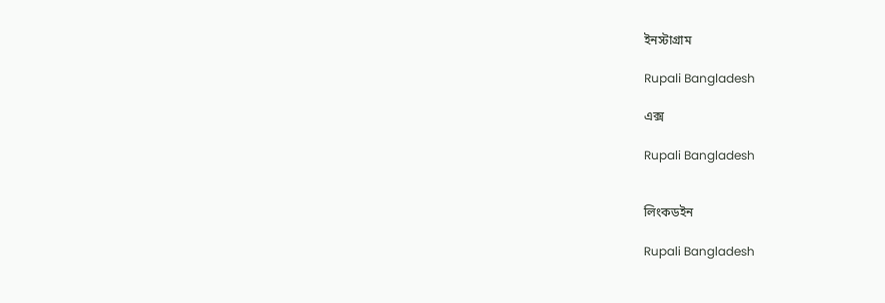ইনস্টাগ্রাম

Rupali Bangladesh

এক্স

Rupali Bangladesh


লিংকডইন

Rupali Bangladesh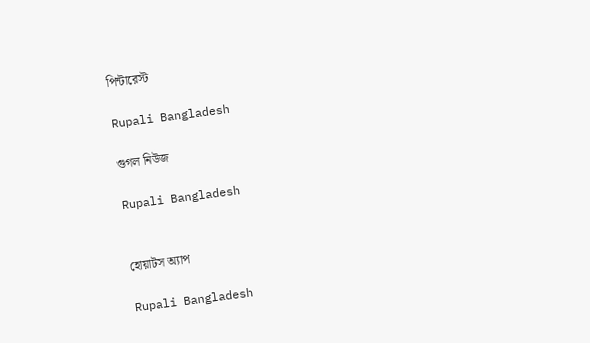পিন্টারেস্ট

Rupali Bangladesh

গুগল নিউজ

Rupali Bangladesh


হোয়াটস অ্যাপ

Rupali Bangladesh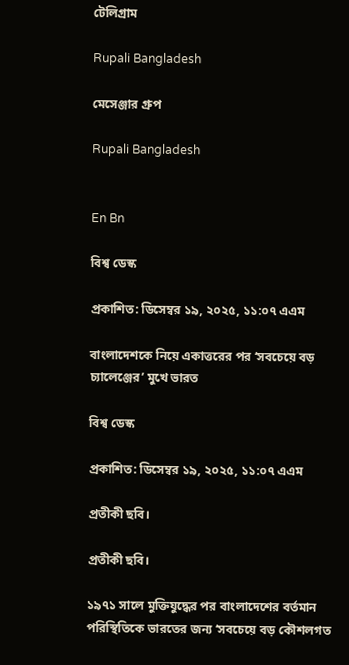টেলিগ্রাম

Rupali Bangladesh

মেসেঞ্জার গ্রুপ

Rupali Bangladesh


En Bn

বিশ্ব ডেস্ক

প্রকাশিত: ডিসেম্বর ১৯, ২০২৫, ১১:০৭ এএম

বাংলাদেশকে নিয়ে একাত্তরের পর ‘সবচেয়ে বড় চ্যালেঞ্জের’ মুখে ভারত

বিশ্ব ডেস্ক

প্রকাশিত: ডিসেম্বর ১৯, ২০২৫, ১১:০৭ এএম

প্রতীকী ছবি।

প্রতীকী ছবি।

১৯৭১ সালে মুক্তিযুদ্ধের পর বাংলাদেশের বর্তমান পরিস্থিতিকে ভারতের জন্য ‘সবচেয়ে বড় কৌশলগত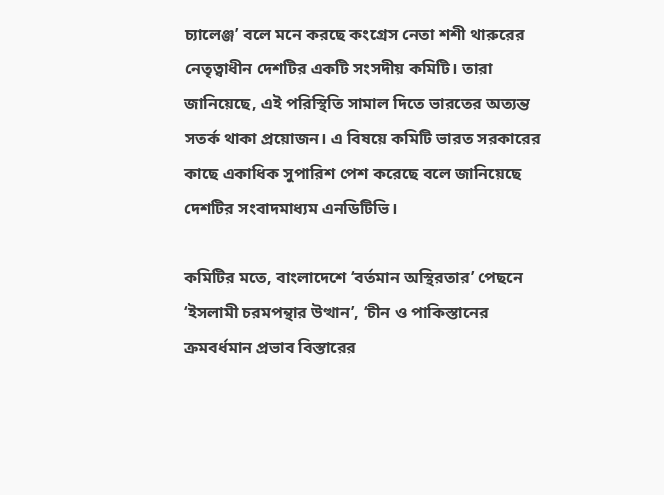চ্যালেঞ্জ’ বলে মনে করছে কংগ্রেস নেতা শশী থারুরের নেতৃত্বাধীন দেশটির একটি সংসদীয় কমিটি। তারা জানিয়েছে, এই পরিস্থিতি সামাল দিতে ভারতের অত্যন্ত সতর্ক থাকা প্রয়োজন। এ বিষয়ে কমিটি ভারত সরকারের কাছে একাধিক সুপারিশ পেশ করেছে বলে জানিয়েছে দেশটির সংবাদমাধ্যম এনডিটিভি।

কমিটির মতে, বাংলাদেশে ‘বর্তমান অস্থিরতার’ পেছনে ‘ইসলামী চরমপন্থার উত্থান’, ‘চীন ও পাকিস্তানের ক্রমবর্ধমান প্রভাব বিস্তারের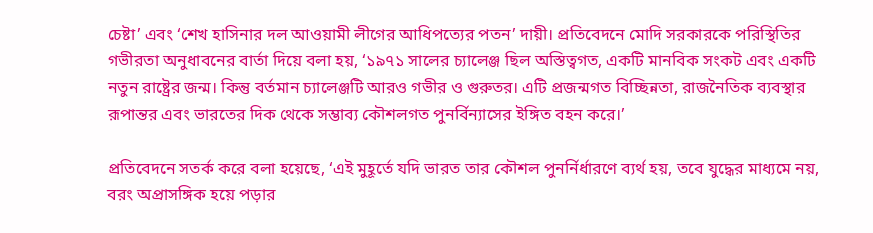চেষ্টা’ এবং ‘শেখ হাসিনার দল আওয়ামী লীগের আধিপত্যের পতন’ দায়ী। প্রতিবেদনে মোদি সরকারকে পরিস্থিতির গভীরতা অনুধাবনের বার্তা দিয়ে বলা হয়, ‘১৯৭১ সালের চ্যালেঞ্জ ছিল অস্তিত্বগত, একটি মানবিক সংকট এবং একটি নতুন রাষ্ট্রের জন্ম। কিন্তু বর্তমান চ্যালেঞ্জটি আরও গভীর ও গুরুতর। এটি প্রজন্মগত বিচ্ছিন্নতা, রাজনৈতিক ব্যবস্থার রূপান্তর এবং ভারতের দিক থেকে সম্ভাব্য কৌশলগত পুনর্বিন্যাসের ইঙ্গিত বহন করে।’

প্রতিবেদনে সতর্ক করে বলা হয়েছে, ‘এই মুহূর্তে যদি ভারত তার কৌশল পুনর্নির্ধারণে ব্যর্থ হয়, তবে যুদ্ধের মাধ্যমে নয়, বরং অপ্রাসঙ্গিক হয়ে পড়ার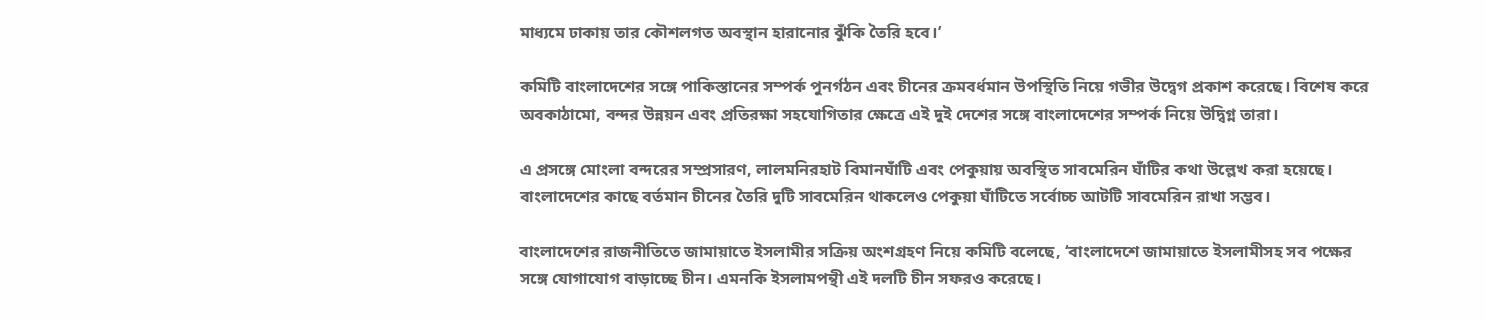মাধ্যমে ঢাকায় তার কৌশলগত অবস্থান হারানোর ঝুঁকি তৈরি হবে।’

কমিটি বাংলাদেশের সঙ্গে পাকিস্তানের সম্পর্ক পুনর্গঠন এবং চীনের ক্রমবর্ধমান উপস্থিতি নিয়ে গভীর উদ্বেগ প্রকাশ করেছে। বিশেষ করে অবকাঠামো, বন্দর উন্নয়ন এবং প্রতিরক্ষা সহযোগিতার ক্ষেত্রে এই দুই দেশের সঙ্গে বাংলাদেশের সম্পর্ক নিয়ে উদ্বিগ্ন তারা।

এ প্রসঙ্গে মোংলা বন্দরের সম্প্রসারণ, লালমনিরহাট বিমানঘাঁটি এবং পেকুয়ায় অবস্থিত সাবমেরিন ঘাঁটির কথা উল্লেখ করা হয়েছে। বাংলাদেশের কাছে বর্তমান চীনের তৈরি দুটি সাবমেরিন থাকলেও পেকুয়া ঘাঁটিতে সর্বোচ্চ আটটি সাবমেরিন রাখা সম্ভব।

বাংলাদেশের রাজনীতিতে জামায়াতে ইসলামীর সক্রিয় অংশগ্রহণ নিয়ে কমিটি বলেছে, ‘বাংলাদেশে জামায়াতে ইসলামীসহ সব পক্ষের সঙ্গে যোগাযোগ বাড়াচ্ছে চীন। এমনকি ইসলামপন্থী এই দলটি চীন সফরও করেছে।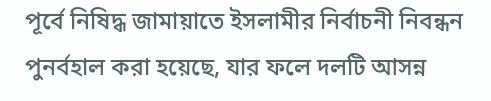পূর্বে নিষিদ্ধ জামায়াতে ইসলামীর নির্বাচনী নিবন্ধন পুনর্বহাল করা হয়েছে, যার ফলে দলটি আসন্ন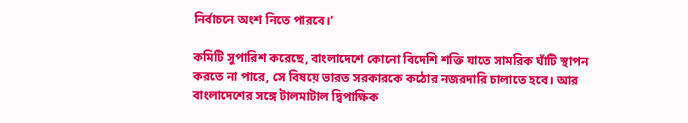নির্বাচনে অংশ নিতে পারবে।’

কমিটি সুপারিশ করেছে, বাংলাদেশে কোনো বিদেশি শক্তি যাতে সামরিক ঘাঁটি স্থাপন করতে না পারে, সে বিষয়ে ভারত সরকারকে কঠোর নজরদারি চালাতে হবে। আর বাংলাদেশের সঙ্গে টালমাটাল দ্বিপাক্ষিক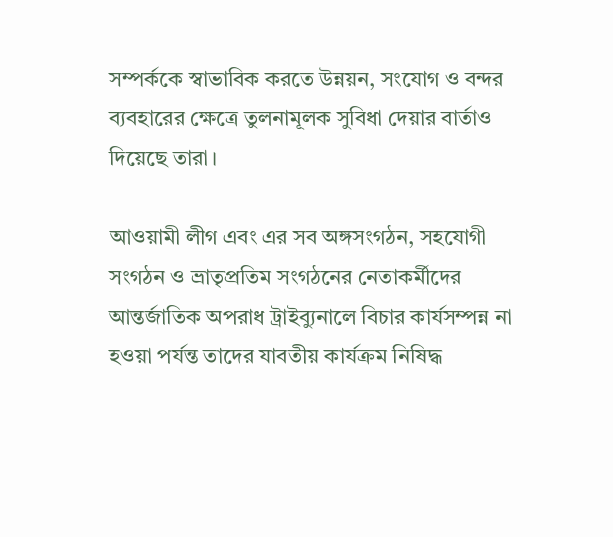সম্পর্ককে স্বাভাবিক করতে উন্নয়ন, সংযোগ ও বন্দর ব্যবহারের ক্ষেত্রে তুলনামূলক সুবিধা দেয়ার বার্তাও দিয়েছে তারা।

আওয়ামী লীগ এবং এর সব অঙ্গসংগঠন, সহযোগী সংগঠন ও ভ্রাতৃপ্রতিম সংগঠনের নেতাকর্মীদের আন্তর্জাতিক অপরাধ ট্রাইব্যুনালে বিচার কার্যসম্পন্ন না হওয়া পর্যন্ত তাদের যাবতীয় কার্যক্রম নিষিদ্ধ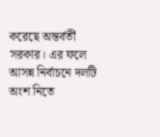করেছে অন্তর্বর্তী সরকার। এর ফলে আসন্ন নির্বাচনে দলটি অংশ নিতে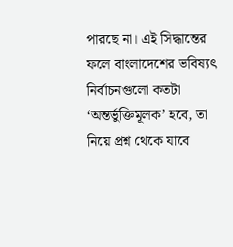পারছে না। এই সিদ্ধান্তের ফলে বাংলাদেশের ভবিষ্যৎ নির্বাচনগুলো কতটা ‘অন্তর্ভুক্তিমূলক’ হবে, তা নিয়ে প্রশ্ন থেকে যাবে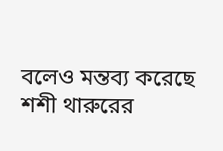বলেও মন্তব্য করেছে শশী থারুরের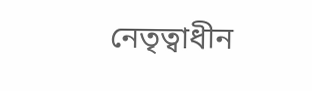নেতৃত্বাধীন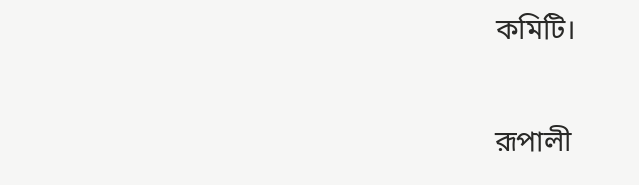কমিটি।

রূপালী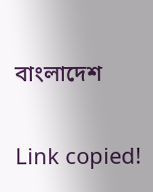বাংলাদেশ

Link copied!